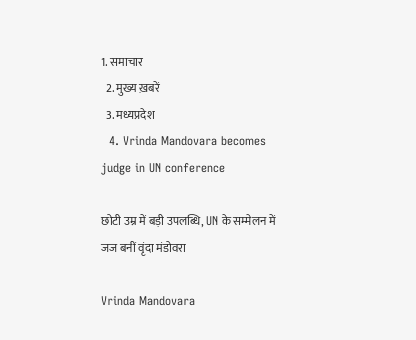1. समाचार
  2. मुख्य ख़बरें
  3. मध्यप्रदेश
  4. Vrinda Mandovara becomes judge in UN conference

छोटी उम्र में बड़ी उपलब्धि, UN के सम्मेलन में जज बनीं वृंदा मंडोवरा

Vrinda Mandovara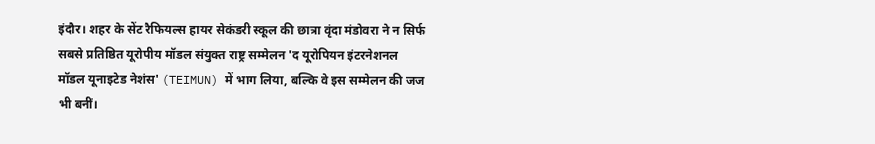इंदौर। शहर के सेंट रैफियल्स हायर सेकंडरी स्कूल की छात्रा वृंदा मंडोवरा ने न सिर्फ सबसे प्रतिष्ठित यूरोपीय मॉडल संयुक्त राष्ट्र सम्मेलन 'द यूरोपियन इंटरनेशनल मॉडल यूनाइटेड नेशंस' (TEIMUN) में भाग लिया, बल्कि वे इस सम्मेलन की जज भी बनीं।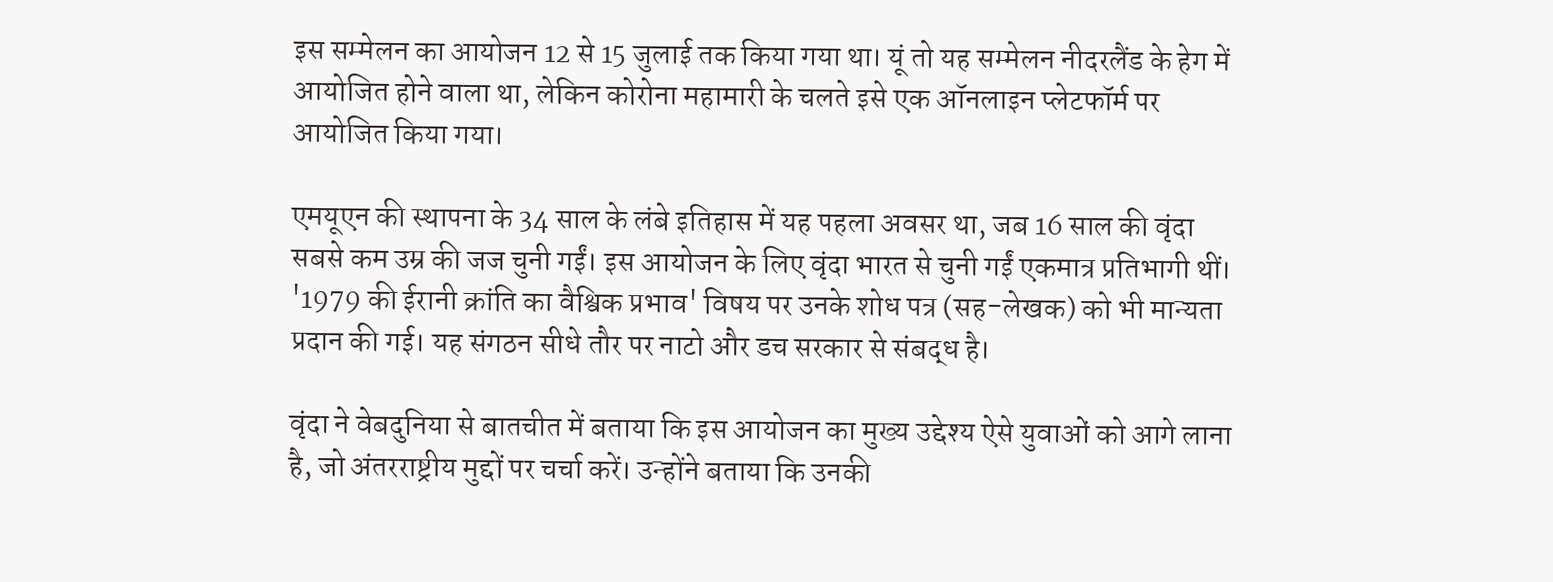इस सम्मेलन का आयोजन 12 से 15 जुलाई तक किया गया था। यूं तो यह सम्मेलन नीदरलैंड के हेग में आयोजित होने वाला था, लेकिन कोरोना महामारी के चलते इसे एक ऑनलाइन प्लेटफॉर्म पर आयोजित किया गया।

एमयूएन की स्थापना के 34 साल के लंबे इतिहास में यह पहला अवसर था, जब 16 साल की वृंदा सबसे कम उम्र की जज चुनी गईं। इस आयोजन के लिए वृंदा भारत से चुनी गईं एकमात्र प्रतिभागी थीं। '1979 की ईरानी क्रांति का वैश्विक प्रभाव' विषय पर उनके शोध पत्र (सह-लेखक) को भी मान्यता प्रदान की गई। यह संगठन सीधे तौर पर नाटो और डच सरकार से संबद्ध है।

वृंदा ने वेबदुनिया से बातचीत में बताया कि इस आयोजन का मुख्‍य उद्देश्य ऐसे युवाओं को आगे लाना है, जो अंतरराष्ट्रीय मुद्दों पर चर्चा करें। उन्होंने बताया कि उनकी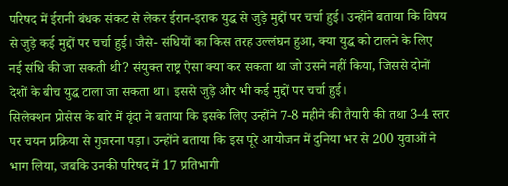परिषद में ईरानी बंधक संकट से लेकर ईरान-इराक युद्ध से जुड़े मुद्दों पर चर्चा हुई। उन्होंने बताया कि विषय से जुड़े कई मुद्दों पर चर्चा हुई। जैसे- संधियों का किस तरह उल्लंघन हुआ, क्या युद्ध को टालने के लिए नई संधि की जा सकती थी? संयुक्त राष्ट्र ऐसा क्या कर सकता था जो उसने नहीं किया, जिससे दोनों देशों के बीच युद्ध टाला जा सकता था। इससे जुड़े और भी कई मुद्दों पर चर्चा हुई।
सिलेक्शन प्रोसेस के बारे में वृंदा ने बताया कि इसके लिए उन्होंने 7-8 महीने की तैयारी की तथा 3-4 स्तर पर चयन प्रक्रिया से गुजरना पड़ा। उन्होंने बताया कि इस पूरे आयोजन में दुनिया भर से 200 युवाओं ने भाग लिया, जबकि उनकी परिषद में 17 प्रतिभागी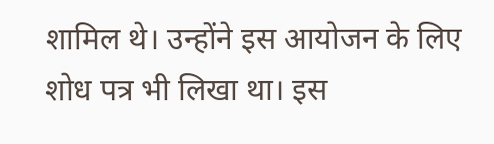शामिल थे। उन्होंने इस आयोजन के लिए शोध पत्र भी लिखा था। इस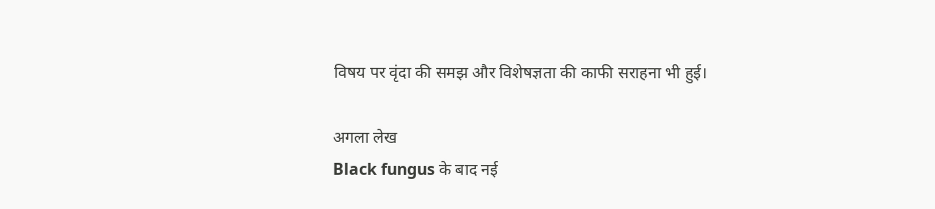विषय पर वृंदा की समझ और विशेषज्ञता की काफी सराहना भी हुई।

अगला लेख
Black fungus के बाद नई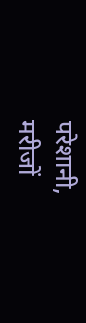परेशानी, मरीजों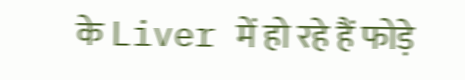के Liver में हो रहे हैं फोड़े